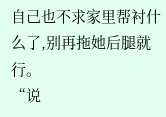自己也不求家里帮衬什么了,别再拖她后腿就行。
“说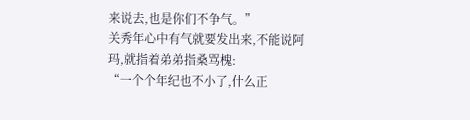来说去,也是你们不争气。”
关秀年心中有气就要发出来,不能说阿玛,就指着弟弟指桑骂槐:
“一个个年纪也不小了,什么正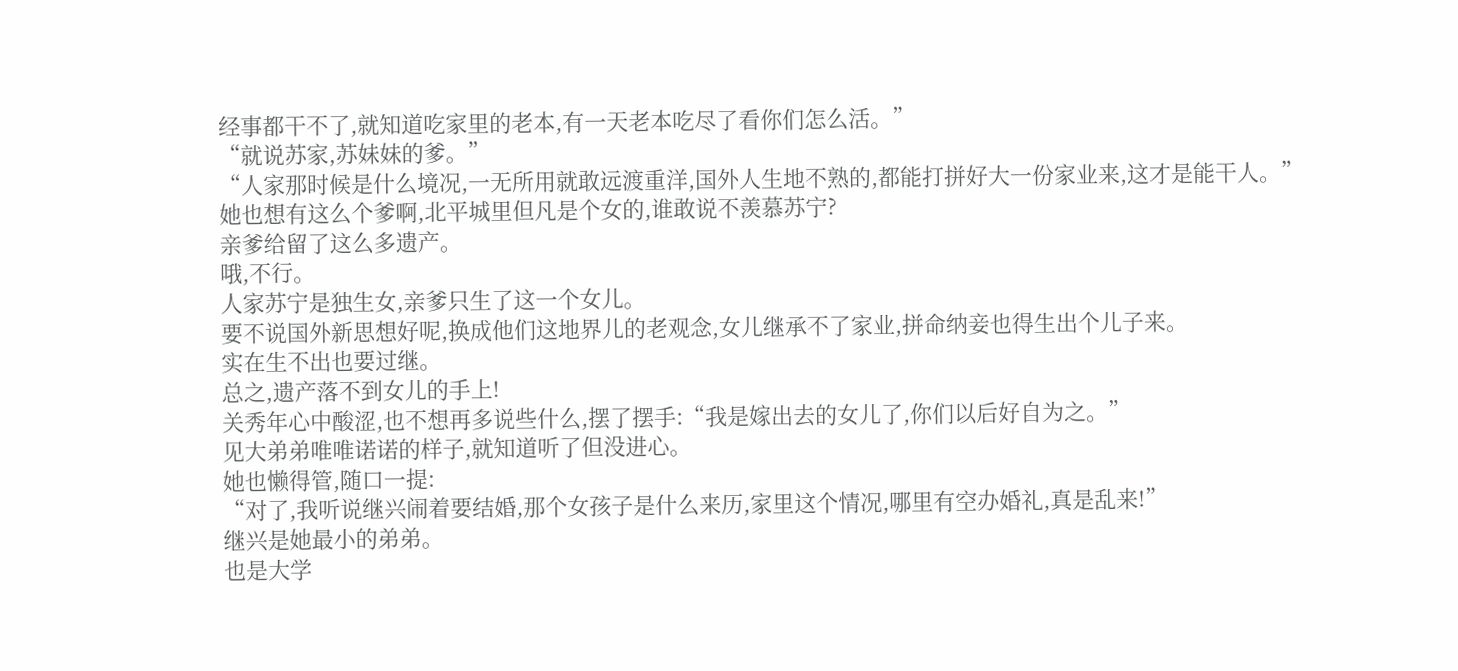经事都干不了,就知道吃家里的老本,有一天老本吃尽了看你们怎么活。”
“就说苏家,苏妹妹的爹。”
“人家那时候是什么境况,一无所用就敢远渡重洋,国外人生地不熟的,都能打拼好大一份家业来,这才是能干人。”
她也想有这么个爹啊,北平城里但凡是个女的,谁敢说不羡慕苏宁?
亲爹给留了这么多遗产。
哦,不行。
人家苏宁是独生女,亲爹只生了这一个女儿。
要不说国外新思想好呢,换成他们这地界儿的老观念,女儿继承不了家业,拼命纳妾也得生出个儿子来。
实在生不出也要过继。
总之,遗产落不到女儿的手上!
关秀年心中酸涩,也不想再多说些什么,摆了摆手:“我是嫁出去的女儿了,你们以后好自为之。”
见大弟弟唯唯诺诺的样子,就知道听了但没进心。
她也懒得管,随口一提:
“对了,我听说继兴闹着要结婚,那个女孩子是什么来历,家里这个情况,哪里有空办婚礼,真是乱来!”
继兴是她最小的弟弟。
也是大学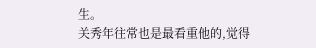生。
关秀年往常也是最看重他的,觉得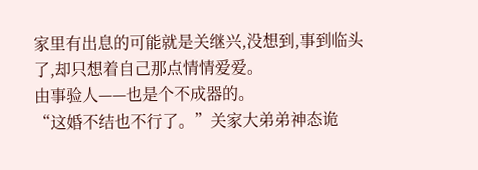家里有出息的可能就是关继兴,没想到,事到临头了,却只想着自己那点情情爱爱。
由事验人——也是个不成器的。
“这婚不结也不行了。”关家大弟弟神态诡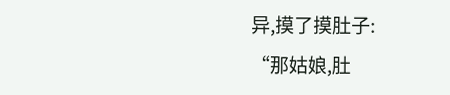异,摸了摸肚子:
“那姑娘,肚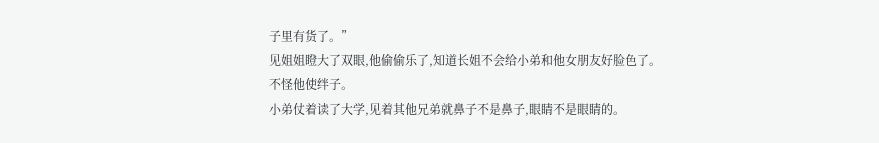子里有货了。”
见姐姐瞪大了双眼,他偷偷乐了,知道长姐不会给小弟和他女朋友好脸色了。
不怪他使绊子。
小弟仗着读了大学,见着其他兄弟就鼻子不是鼻子,眼睛不是眼睛的。